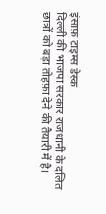इंसाफ़ टाइम्स डेस्क
दिल्ली की भाजपा सरकार राजधानी के दलित छात्रों को बड़ा तोहफ़ा देने की तैयारी में है।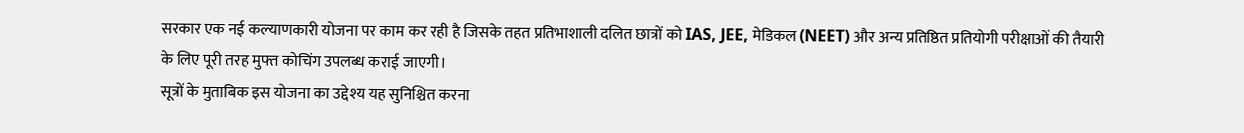सरकार एक नई कल्याणकारी योजना पर काम कर रही है जिसके तहत प्रतिभाशाली दलित छात्रों को IAS, JEE, मेडिकल (NEET) और अन्य प्रतिष्ठित प्रतियोगी परीक्षाओं की तैयारी के लिए पूरी तरह मुफ्त कोचिंग उपलब्ध कराई जाएगी।
सूत्रों के मुताबिक इस योजना का उद्देश्य यह सुनिश्चित करना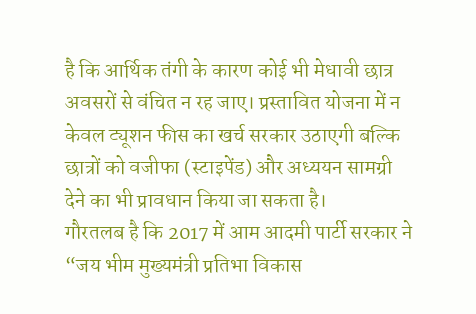है कि आर्थिक तंगी के कारण कोई भी मेधावी छात्र अवसरों से वंचित न रह जाए। प्रस्तावित योजना में न केवल ट्यूशन फीस का खर्च सरकार उठाएगी बल्कि छात्रों को वजीफा (स्टाइपेंड) और अध्ययन सामग्री देने का भी प्रावधान किया जा सकता है।
गौरतलब है कि 2017 में आम आदमी पार्टी सरकार ने “जय भीम मुख्यमंत्री प्रतिभा विकास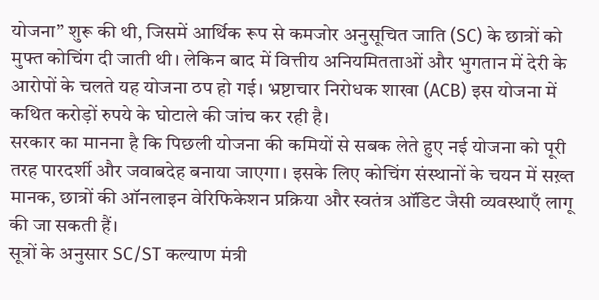योजना” शुरू की थी, जिसमें आर्थिक रूप से कमजोर अनुसूचित जाति (SC) के छात्रों को मुफ्त कोचिंग दी जाती थी। लेकिन बाद में वित्तीय अनियमितताओं और भुगतान में देरी के आरोपों के चलते यह योजना ठप हो गई। भ्रष्टाचार निरोधक शाखा (ACB) इस योजना में कथित करोड़ों रुपये के घोटाले की जांच कर रही है।
सरकार का मानना है कि पिछली योजना की कमियों से सबक लेते हुए नई योजना को पूरी तरह पारदर्शी और जवाबदेह बनाया जाएगा। इसके लिए कोचिंग संस्थानों के चयन में सख़्त मानक, छात्रों की ऑनलाइन वेरिफिकेशन प्रक्रिया और स्वतंत्र ऑडिट जैसी व्यवस्थाएँ लागू की जा सकती हैं।
सूत्रों के अनुसार SC/ST कल्याण मंत्री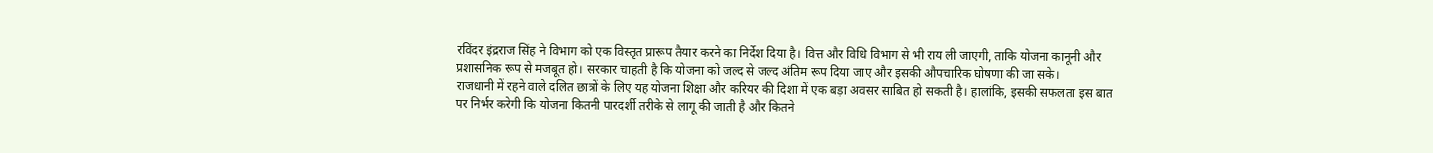रविंदर इंद्रराज सिंह ने विभाग को एक विस्तृत प्रारूप तैयार करने का निर्देश दिया है। वित्त और विधि विभाग से भी राय ली जाएगी, ताकि योजना कानूनी और प्रशासनिक रूप से मजबूत हो। सरकार चाहती है कि योजना को जल्द से जल्द अंतिम रूप दिया जाए और इसकी औपचारिक घोषणा की जा सके।
राजधानी में रहने वाले दलित छात्रों के लिए यह योजना शिक्षा और करियर की दिशा में एक बड़ा अवसर साबित हो सकती है। हालांकि, इसकी सफलता इस बात पर निर्भर करेगी कि योजना कितनी पारदर्शी तरीके से लागू की जाती है और कितने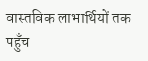वास्तविक लाभार्थियों तक पहुँच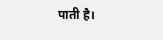पाती है।